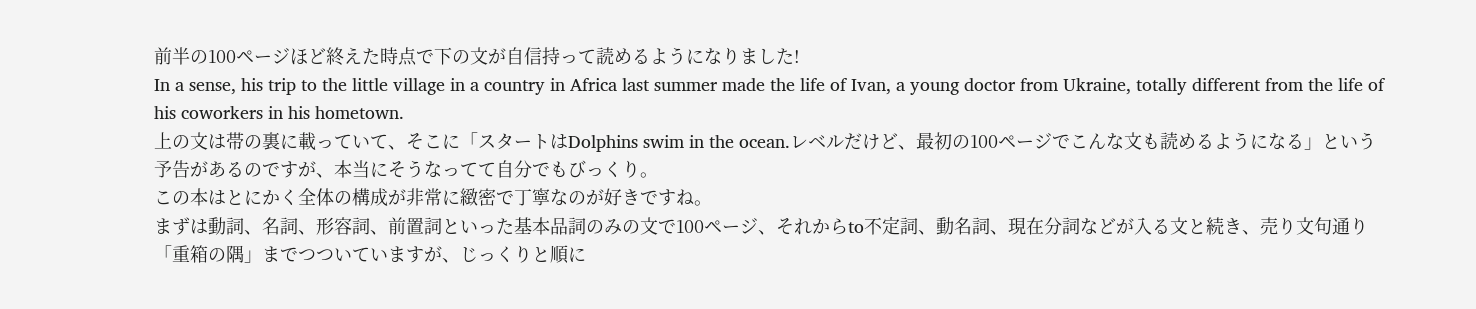前半の100ページほど終えた時点で下の文が自信持って読めるようになりました!
In a sense, his trip to the little village in a country in Africa last summer made the life of Ivan, a young doctor from Ukraine, totally different from the life of his coworkers in his hometown.
上の文は帯の裏に載っていて、そこに「スタートはDolphins swim in the ocean.レベルだけど、最初の100ページでこんな文も読めるようになる」という予告があるのですが、本当にそうなってて自分でもびっくり。
この本はとにかく全体の構成が非常に緻密で丁寧なのが好きですね。
まずは動詞、名詞、形容詞、前置詞といった基本品詞のみの文で100ページ、それからto不定詞、動名詞、現在分詞などが入る文と続き、売り文句通り「重箱の隅」までつついていますが、じっくりと順に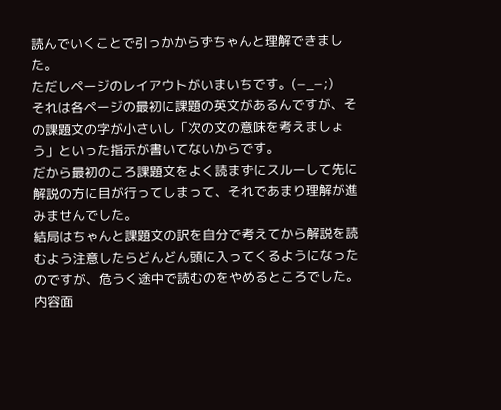読んでいくことで引っかからずちゃんと理解できました。
ただしページのレイアウトがいまいちです。(−_−;)
それは各ページの最初に課題の英文があるんですが、その課題文の字が小さいし「次の文の意味を考えましょう」といった指示が書いてないからです。
だから最初のころ課題文をよく読まずにスルーして先に解説の方に目が行ってしまって、それであまり理解が進みませんでした。
結局はちゃんと課題文の訳を自分で考えてから解説を読むよう注意したらどんどん頭に入ってくるようになったのですが、危うく途中で読むのをやめるところでした。
内容面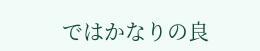ではかなりの良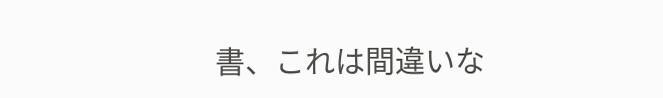書、これは間違いな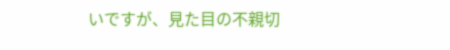いですが、見た目の不親切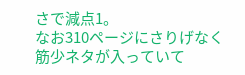さで減点1。
なお310ページにさりげなく筋少ネタが入っていて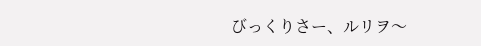びっくりさー、ルリヲ〜